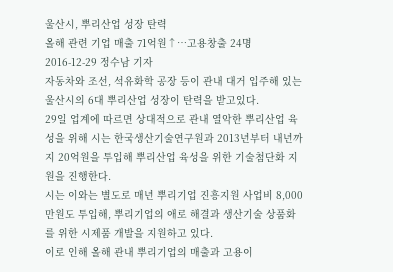울산시, 뿌리산업 성장 탄력
올해 관련 기업 매출 71억원↑…고용창출 24명
2016-12-29 정수남 기자
자동차와 조선, 석유화학 공장 등이 관내 대거 입주해 있는 울산시의 6대 뿌리산업 성장이 탄력을 받고있다.
29일 업계에 따르면 상대적으로 관내 열악한 뿌리산업 육성을 위해 시는 한국생산기술연구원과 2013년부터 내년까지 20억원을 투입해 뿌리산업 육성을 위한 기술첨단화 지원을 진행한다.
시는 이와는 별도로 매년 뿌리기업 진흥지원 사업비 8,000만원도 투입해, 뿌리기업의 애로 해결과 생산기술 상품화를 위한 시제품 개발을 지원하고 있다.
이로 인해 올해 관내 뿌리기업의 매출과 고용이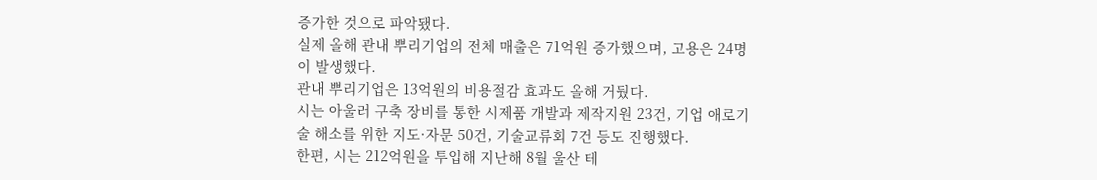증가한 것으로 파악됐다.
실제 올해 관내 뿌리기업의 전체 매출은 71억원 증가했으며, 고용은 24명이 발생했다.
관내 뿌리기업은 13억원의 비용절감 효과도 올해 거뒀다.
시는 아울러 구축 장비를 통한 시제품 개발과 제작지원 23건, 기업 애로기술 해소를 위한 지도·자문 50건, 기술교류회 7건 등도 진행했다.
한편, 시는 212억원을 투입해 지난해 8월 울산 테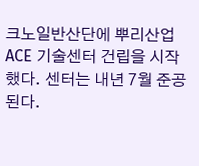크노일반산단에 뿌리산업 ACE 기술센터 건립을 시작했다. 센터는 내년 7월 준공된다.